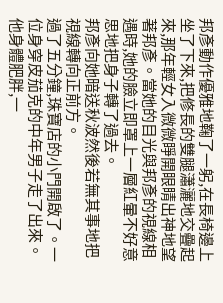邦彥動作優雅地鞠了一躬,在長椅邊上坐了下來,把修長的雙腿瀟灑地交疊起來,那年輕女入微微睜開眼睛出神地望著邦彥。當她的目光與邦彥的視線相遇時,她的臉立即罩上一層紅暈不好意思地把身子轉了過去。
邦彥向她暗送秋波然後若無其事地把視線轉向正前方。
過了五分鐘,珠寶店的小門開啟了。一位身穿皮茄克的中年男子走了出來。他身體肥胖,一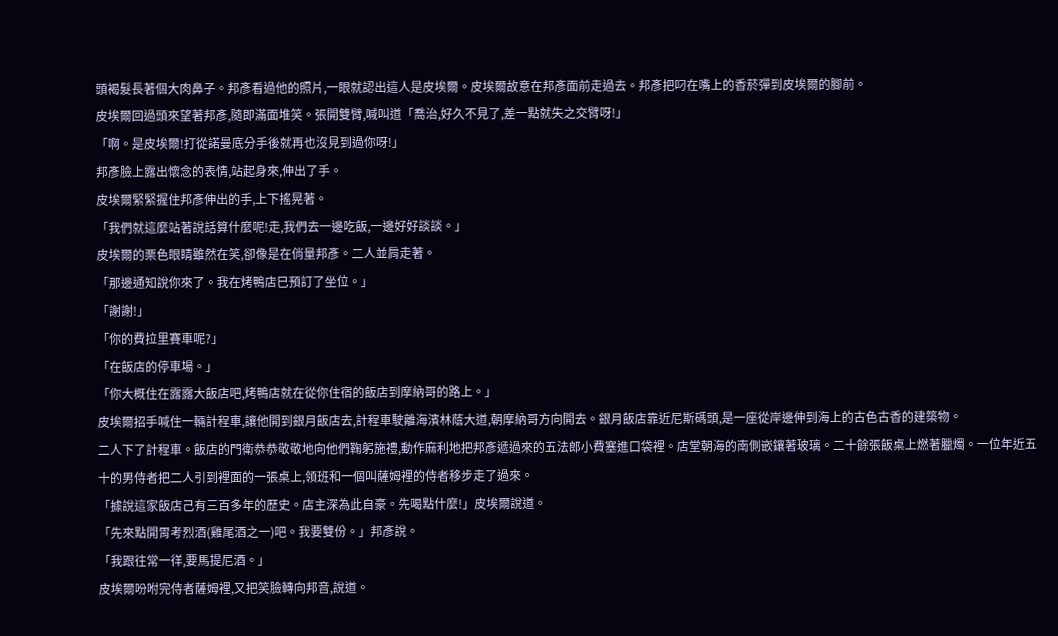頭褐髮長著個大肉鼻子。邦彥看過他的照片,一眼就認出這人是皮埃爾。皮埃爾故意在邦彥面前走過去。邦彥把叼在嘴上的香菸彈到皮埃爾的腳前。
皮埃爾回過頭來望著邦彥,隨即滿面堆笑。張開雙臂,喊叫道「喬治,好久不見了,差一點就失之交臂呀!」
「啊。是皮埃爾!打從諾曼底分手後就再也沒見到過你呀!」
邦彥臉上露出懷念的表情,站起身來,伸出了手。
皮埃爾緊緊握住邦彥伸出的手,上下搖晃著。
「我們就這麼站著說話算什麼呢!走,我們去一邊吃飯,一邊好好談談。」
皮埃爾的栗色眼睛雖然在笑,卻像是在俏量邦彥。二人並肩走著。
「那邊通知說你來了。我在烤鴨店巳預訂了坐位。」
「謝謝!」
「你的費拉里賽車呢?」
「在飯店的停車場。」
「你大概住在露露大飯店吧,烤鴨店就在從你住宿的飯店到摩納哥的路上。」
皮埃爾招手喊住一輛計程車,讓他開到銀月飯店去,計程車駛離海濱林蔭大道,朝摩納哥方向開去。銀月飯店靠近尼斯碼頭,是一座從岸邊伸到海上的古色古香的建築物。
二人下了計程車。飯店的門衛恭恭敬敬地向他們鞠躬施禮,動作麻利地把邦彥遞過來的五法郎小費塞進口袋裡。店堂朝海的南側嵌鑲著玻璃。二十餘張飯桌上燃著臘燭。一位年近五十的男侍者把二人引到裡面的一張桌上,領班和一個叫薩姆裡的侍者移步走了過來。
「據說這家飯店己有三百多年的歷史。店主深為此自豪。先喝點什麼!」皮埃爾說道。
「先來點開胃考烈酒(雞尾酒之一)吧。我要雙份。」邦彥說。
「我跟往常一徉,要馬提尼酒。」
皮埃爾吩咐完侍者薩姆裡,又把笑臉轉向邦音,說道。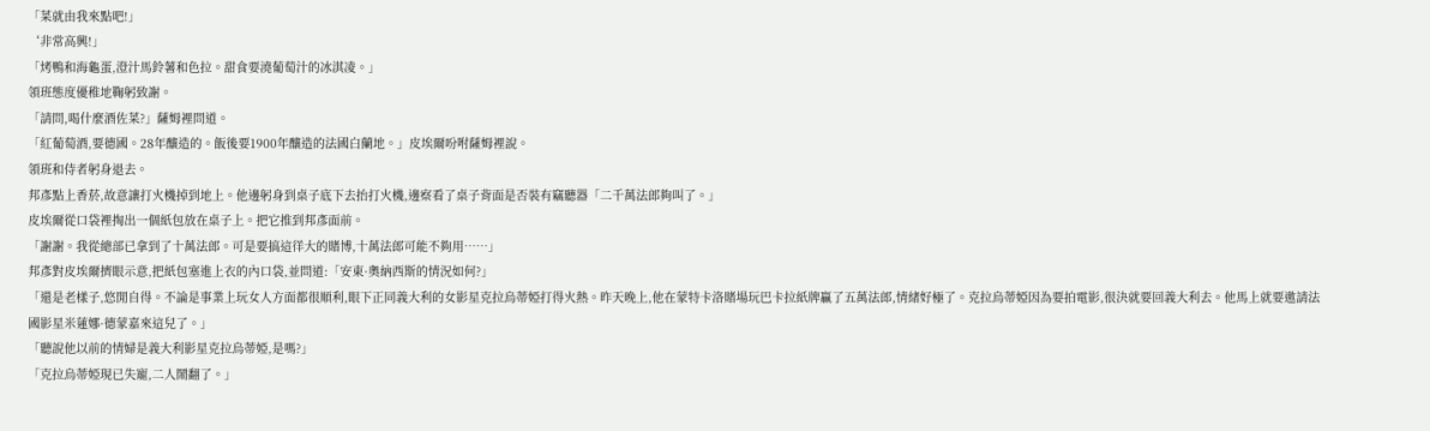「菜就由我來點吧!」
‘非常高興!」
「烤鴨和海龜蛋,澄汁馬鈴薯和色拉。甜食要澆葡萄汁的冰淇凌。」
領班態度優稚地鞠躬致謝。
「請問,喝什麼酒佐菜?」薩姆裡問道。
「紅葡萄酒,要德國。28年釀造的。飯後要1900年釀造的法國白蘭地。」皮埃爾吩咐薩姆裡說。
領班和侍者躬身退去。
邦彥點上香菸,故意讓打火機掉到地上。他邊躬身到桌子底下去抬打火機,邊察看了桌子背面是否裝有竊聽器「二千萬法郎夠叫了。」
皮埃爾從口袋裡掏出一個紙包放在桌子上。把它推到邦彥面前。
「謝謝。我從總部已拿到了十萬法郎。可是要搞這徉大的賭博,十萬法郎可能不夠用……」
邦彥對皮埃爾擠眼示意,把紙包塞進上衣的內口袋,並問道:「安東·奧納西斯的情況如何?」
「還是老樣子,悠閒自得。不論是事業上玩女人方面都很順利,眼下正同義大利的女影星克拉烏蒂婭打得火熱。昨天晚上,他在蒙特卡洛賭場玩巴卡拉紙牌贏了五萬法郎,情緒好極了。克拉烏蒂婭因為要拍電影,很決就要回義大利去。他馬上就要邀請法國影星米蓮娜·德蒙嘉來這兒了。」
「聽說他以前的情婦是義大利影星克拉烏蒂婭,是嗎?」
「克拉烏蒂婭現已失寵,二人鬧翻了。」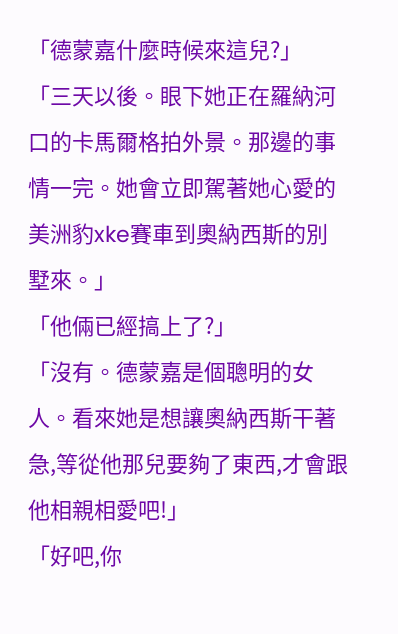「德蒙嘉什麼時候來這兒?」
「三天以後。眼下她正在羅納河口的卡馬爾格拍外景。那邊的事情一完。她會立即駕著她心愛的美洲豹xke賽車到奧納西斯的別墅來。」
「他倆已經搞上了?」
「沒有。德蒙嘉是個聰明的女人。看來她是想讓奧納西斯干著急,等從他那兒要夠了東西,才會跟他相親相愛吧!」
「好吧,你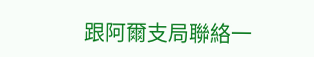跟阿爾支局聯絡一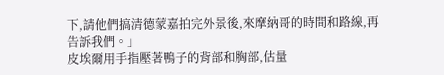下,請他們搞清德蒙嘉拍完外景後,來摩納哥的時間和路線,再告訴我們。」
皮埃爾用手指壓著鴨子的背部和胸部,估量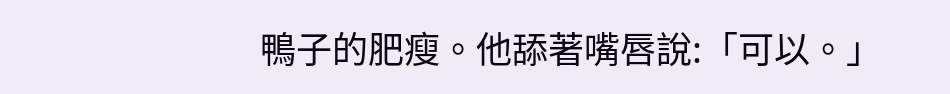鴨子的肥瘦。他舔著嘴唇說:「可以。」